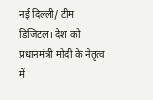नई दिल्ली/ टीम डिजिटल। देश को प्रधानमंत्री मोदी के नेतृत्व में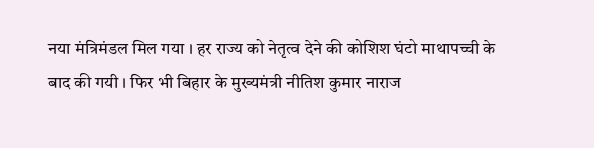नया मंत्रिमंडल मिल गया । हर राज्य को नेतृत्व देने की कोशिश घंटो माथापच्ची के बाद की गयी । फिर भी बिहार के मुख्यमंत्री नीतिश कुमार नाराज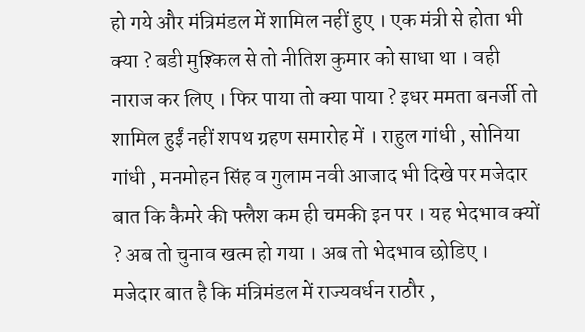हो गये और मंत्रिमंडल में शामिल नहीं हुए । एक मंत्री से होता भी क्या ? बडी मुश्किल से तो नीतिश कुमार को साधा था । वही नाराज कर लिए । फिर पाया तो क्या पाया ? इधर ममता बनर्जी तो शामिल हुईं नहीं शपथ ग्रहण समारोह में । राहुल गांधी , सोनिया गांधी , मनमोहन सिंह व गुलाम नवी आजाद भी दिखे पर मजेदार बात कि कैमरे की फ्लैश कम ही चमकी इन पर । यह भेदभाव क्यों ? अब तो चुनाव खत्म हो गया । अब तो भेदभाव छोडिए ।
मजेदार बात है कि मंत्रिमंडल में राज्यवर्धन राठौर ,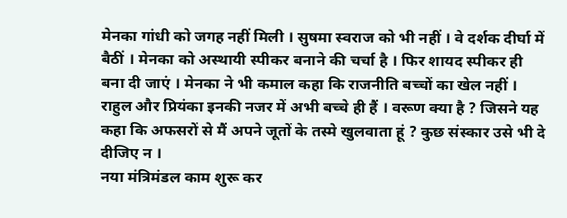मेनका गांधी को जगह नहीं मिली । सुषमा स्वराज को भी नहीं । वे दर्शक दीर्घा में बैठीं । मेनका को अस्थायी स्पीकर बनाने की चर्चा है । फिर शायद स्पीकर ही बना दी जाएं । मेनका ने भी कमाल कहा कि राजनीति बच्चों का खेल नहीं । राहुल और प्रियंका इनकी नजर में अभी बच्चे ही हैं । वरूण क्या है ? जिसने यह कहा कि अफसरों से मैं अपने जूतों के तस्मे खुलवाता हूं ? कुछ संस्कार उसे भी दे दीजिए न ।
नया मंत्रिमंडल काम शुरू कर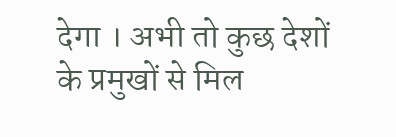देगा । अभी तो कुछ देशों के प्रमुखों से मिल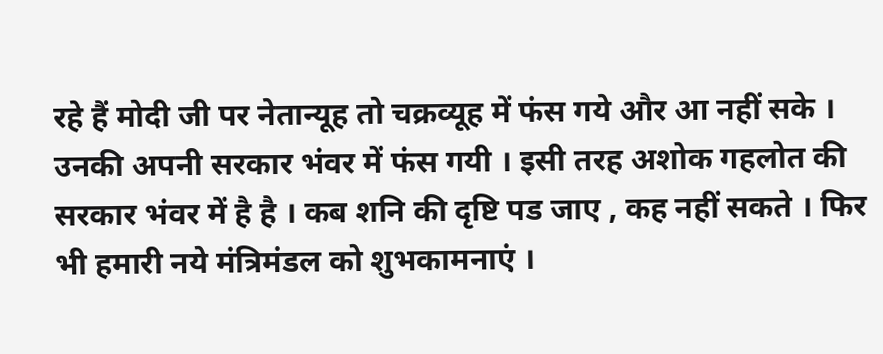रहे हैं मोदी जी पर नेतान्यूह तो चक्रव्यूह में फंस गये और आ नहीं सके । उनकी अपनी सरकार भंवर में फंस गयी । इसी तरह अशोक गहलोत की सरकार भंवर में है है । कब शनि की दृष्टि पड जाए , कह नहीं सकते । फिर भी हमारी नये मंत्रिमंडल को शुभकामनाएं ।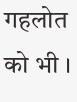गहलोत को भी ।